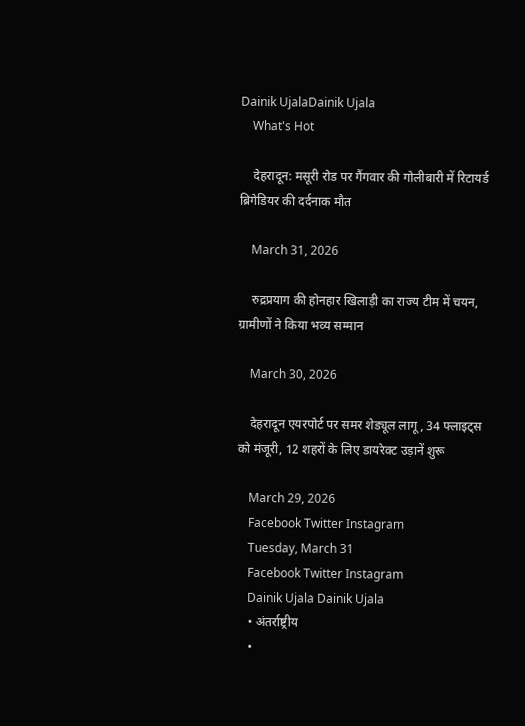Dainik UjalaDainik Ujala
    What's Hot

    देहरादून: मसूरी रोड पर गैंगवार की गोलीबारी में रिटायर्ड ब्रिगेडियर की दर्दनाक मौत

    March 31, 2026

    रुद्रप्रयाग की होनहार खिलाड़ी का राज्य टीम में चयन, ग्रामीणों ने किया भव्य सम्मान

    March 30, 2026

    देहरादून एयरपोर्ट पर समर शेड्यूल लागू, 34 फ्लाइट्स को मंजूरी, 12 शहरों के लिए डायरेक्ट उड़ानें शुरू

    March 29, 2026
    Facebook Twitter Instagram
    Tuesday, March 31
    Facebook Twitter Instagram
    Dainik Ujala Dainik Ujala
    • अंतर्राष्ट्रीय
    •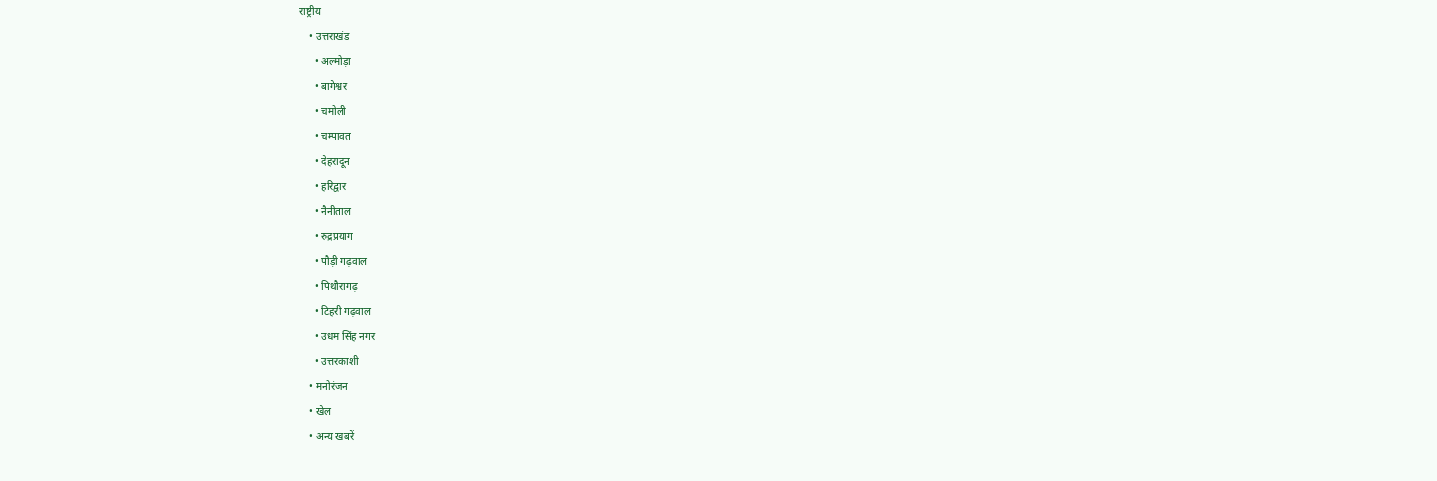राष्ट्रीय
    • उत्तराखंड
      • अल्मोड़ा
      • बागेश्वर
      • चमोली
      • चम्पावत
      • देहरादून
      • हरिद्वार
      • नैनीताल
      • रुद्रप्रयाग
      • पौड़ी गढ़वाल
      • पिथौरागढ़
      • टिहरी गढ़वाल
      • उधम सिंह नगर
      • उत्तरकाशी
    • मनोरंजन
    • खेल
    • अन्य खबरें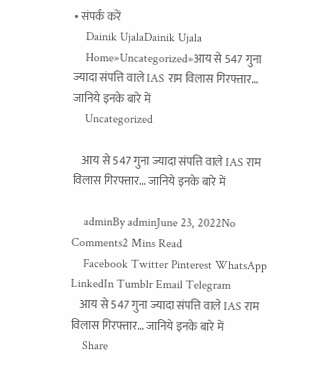• संपर्क करें
    Dainik UjalaDainik Ujala
    Home»Uncategorized»आय से 547 गुना ज्यादा संपत्ति वाले IAS राम विलास गिरफ्तार… जानिये इनके बारे में
    Uncategorized

    आय से 547 गुना ज्यादा संपत्ति वाले IAS राम विलास गिरफ्तार… जानिये इनके बारे में

    adminBy adminJune 23, 2022No Comments2 Mins Read
    Facebook Twitter Pinterest WhatsApp LinkedIn Tumblr Email Telegram
    आय से 547 गुना ज्यादा संपत्ति वाले IAS राम विलास गिरफ्तार… जानिये इनके बारे में
    Share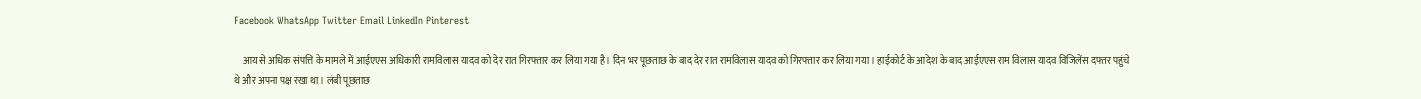Facebook WhatsApp Twitter Email LinkedIn Pinterest

    आय से अधिक संपत्ति के मामले में आईएएस अधिकारी रामविलास यादव को देर रात गिरफ्तार कर लिया गया है। दिन भर पूछताछ के बाद देर रात रामविलास यादव को गिरफ्तार कर लिया गया। हाईकोर्ट के आदेश के बाद आईएएस राम विलास यादव विजिलेंस दफ्तर पहुंचे थे और अपना पक्ष रखा था। लंबी पूछताछ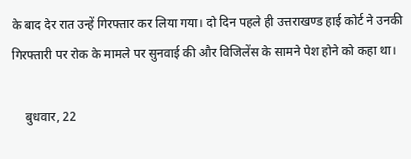के बाद देर रात उन्हें गिरफ्तार कर लिया गया। दो दिन पहले ही उत्तराखण्ड हाई कोर्ट ने उनकी गिरफ्तारी पर रोक के मामले पर सुनवाई की और विजिलेंस के सामने पेश होने को कहा था।

    बुधवार, 22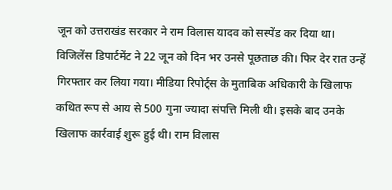जून को उत्तराखंड सरकार ने राम विलास यादव को सस्पेंड कर दिया था। विजिलेंस डिपार्टमेंट ने 22 जून को दिन भर उनसे पूछताछ की। फिर देर रात उन्हें गिरफ्तार कर लिया गया। मीडिया रिपोर्ट्स के मुताबिक अधिकारी के खिलाफ कथित रूप से आय से 500 गुना ज्यादा संपत्ति मिली थी। इसके बाद उनके खिलाफ कार्रवाई शुरू हुई थी। राम विलास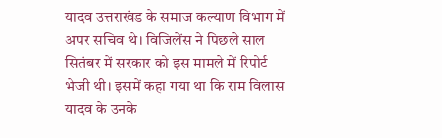यादव उत्तराखंड के समाज कल्याण विभाग में अपर सचिव थे। विजिलेंस ने पिछले साल सितंबर में सरकार को इस मामले में रिपोर्ट भेजी थी। इसमें कहा गया था कि राम विलास यादव के उनके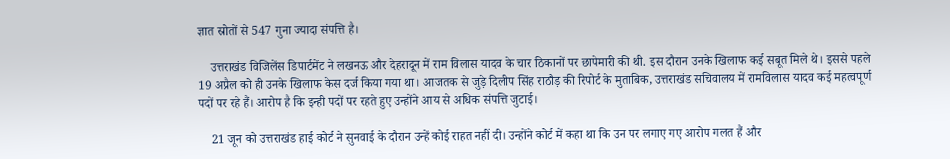ज्ञात स्रोतों से 547 गुना ज्यादा संपत्ति है।

    उत्तराखंड विजिलेंस डिपार्टमेंट ने लखनऊ और देहरादून में राम विलास यादव के चार ठिकानों पर छापेमारी की थी. इस दौरान उनके खिलाफ कई सबूत मिले थे। इससे पहले 19 अप्रैल को ही उनके खिलाफ केस दर्ज किया गया था। आजतक से जुड़े दिलीप सिंह राठौड़ की रिपोर्ट के मुताबिक, उत्तराखंड सचिवालय में रामविलास यादव कई महत्वपूर्ण पदों पर रहे हैं। आरोप है कि इन्ही पदों पर रहते हुए उन्होंने आय से अधिक संपत्ति जुटाई।

    21 जून को उत्तराखंड हाई कोर्ट ने सुनवाई के दौरान उन्हें कोई राहत नहीं दी। उन्होंने कोर्ट में कहा था कि उन पर लगाए गए आरोप गलत हैं और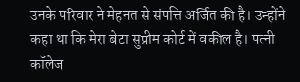उनके परिवार ने मेहनत से संपत्ति अर्जित की है। उन्होंने कहा था कि मेरा बेटा सुप्रीम कोर्ट में वकील है। पत्नी कॉलेज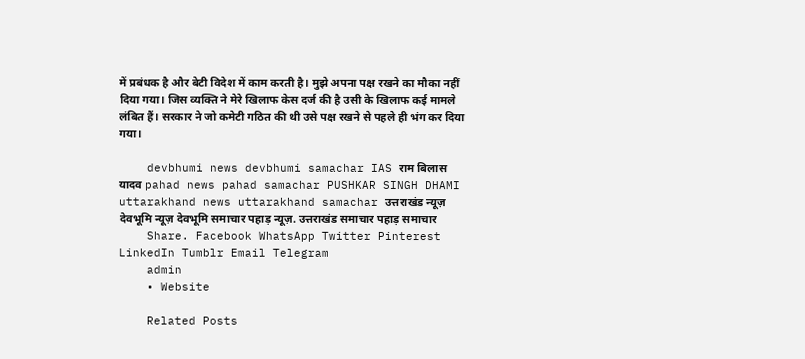में प्रबंधक है और बेटी विदेश में काम करती है। मुझे अपना पक्ष रखने का मौका नहीं दिया गया। जिस व्यक्ति ने मेरे खिलाफ केस दर्ज की है उसी के खिलाफ कई मामले लंबित हैं। सरकार ने जो कमेटी गठित की थी उसे पक्ष रखने से पहले ही भंग कर दिया गया।

    devbhumi news devbhumi samachar IAS राम बिलास यादव pahad news pahad samachar PUSHKAR SINGH DHAMI uttarakhand news uttarakhand samachar उत्तराखंड न्यूज़ देवभूमि न्यूज़ देवभूमि समाचार पहाड़ न्यूज़. उत्तराखंड समाचार पहाड़ समाचार
    Share. Facebook WhatsApp Twitter Pinterest LinkedIn Tumblr Email Telegram
    admin
    • Website

    Related Posts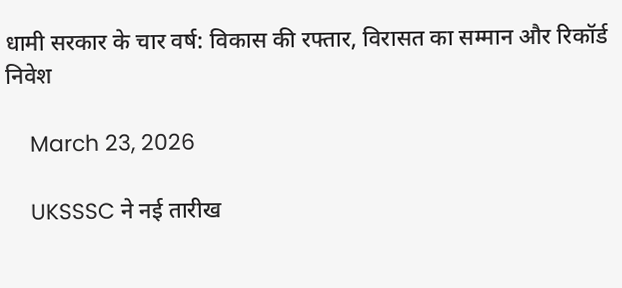धामी सरकार के चार वर्ष: विकास की रफ्तार, विरासत का सम्मान और रिकॉर्ड निवेश

    March 23, 2026

    UKSSSC ने नई तारीख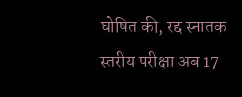घोषित की, रद्द स्नातक स्तरीय परीक्षा अब 17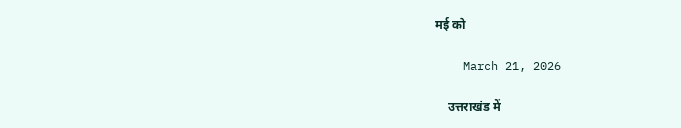मई को

    March 21, 2026

    उत्तराखंड में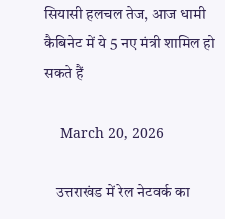सियासी हलचल तेज, आज धामी कैबिनेट में ये 5 नए मंत्री शामिल हो सकते हैं

    March 20, 2026

    उत्तराखंड में रेल नेटवर्क का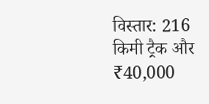विस्तार: 216 किमी ट्रैक और ₹40,000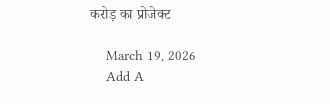करोड़ का प्रोजेक्ट

    March 19, 2026
    Add A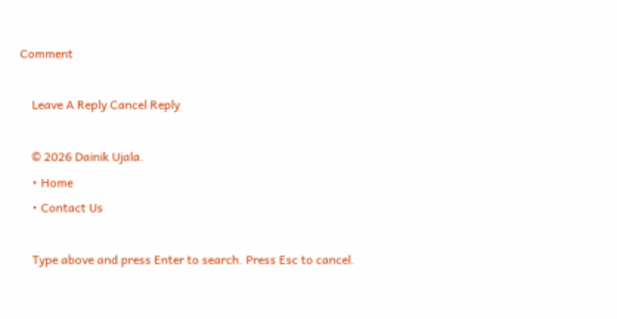Comment

    Leave A Reply Cancel Reply

    © 2026 Dainik Ujala.
    • Home
    • Contact Us

    Type above and press Enter to search. Press Esc to cancel.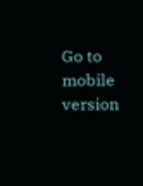Go to mobile version